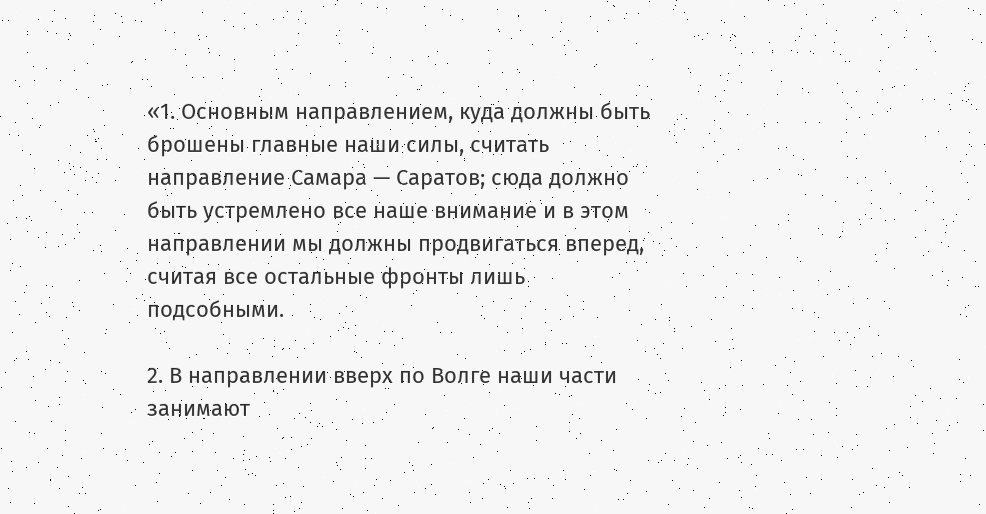«1. Основным направлением, куда должны быть брошены главные наши силы, считать направление Самара — Саратов; сюда должно быть устремлено все наше внимание и в этом направлении мы должны продвигаться вперед, считая все остальные фронты лишь подсобными.

2. В направлении вверх по Волге наши части занимают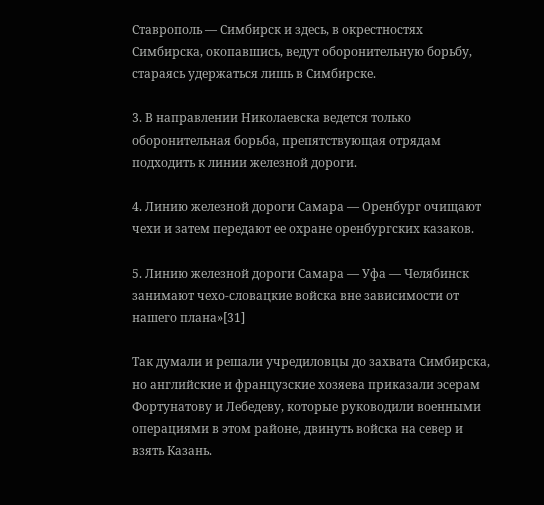Ставрополь — Симбирск и здесь, в окрестностях Симбирска, окопавшись, ведут оборонительную борьбу, стараясь удержаться лишь в Симбирске.

3. В направлении Николаевска ведется только оборонительная борьба, препятствующая отрядам подходить к линии железной дороги.

4. Линию железной дороги Самара — Оренбург очищают чехи и затем передают ее охране оренбургских казаков.

5. Линию железной дороги Самара — Уфа — Челябинск занимают чехо-словацкие войска вне зависимости от нашего плана»[31]

Так думали и решали учредиловцы до захвата Симбирска, но английские и французские хозяева приказали эсерам Фортунатову и Лебедеву, которые руководили военными операциями в этом районе, двинуть войска на север и взять Казань.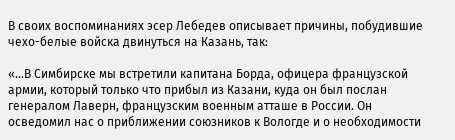В своих воспоминаниях эсер Лебедев описывает причины, побудившие чехо-белые войска двинуться на Казань, так:

«…В Симбирске мы встретили капитана Борда, офицера французской армии, который только что прибыл из Казани, куда он был послан генералом Лаверн, французским военным атташе в России. Он осведомил нас о приближении союзников к Вологде и о необходимости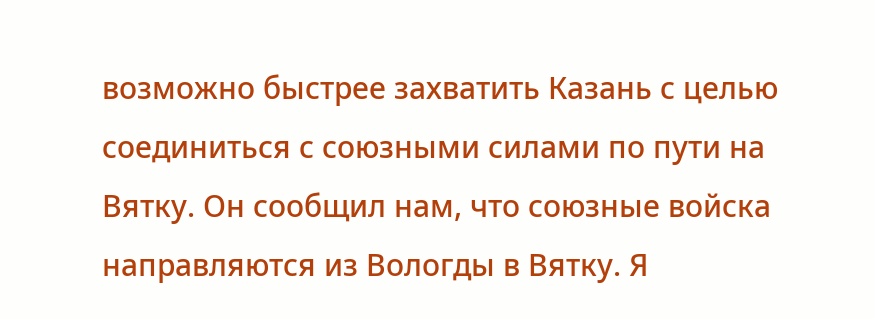возможно быстрее захватить Казань с целью соединиться с союзными силами по пути на Вятку. Он сообщил нам, что союзные войска направляются из Вологды в Вятку. Я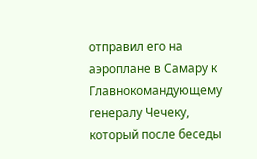отправил его на аэроплане в Самару к Главнокомандующему генералу Чечеку, который после беседы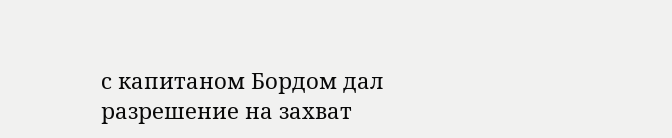с капитаном Бордом дал разрешение на захват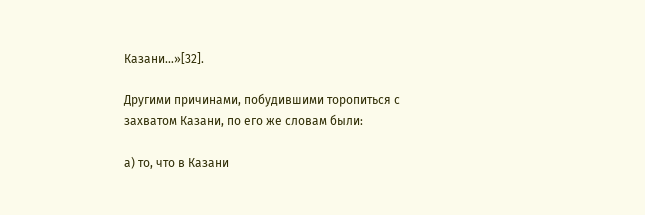Казани…»[32].

Другими причинами, побудившими торопиться с захватом Казани, по его же словам были:

а) то, что в Казани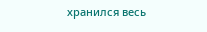хранился весь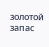золотой запас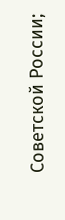Советской России;